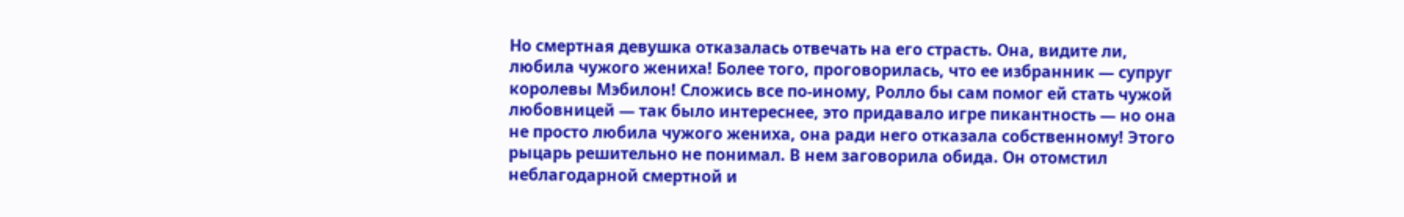Но смертная девушка отказалась отвечать на его страсть. Она, видите ли, любила чужого жениха! Более того, проговорилась, что ее избранник — супруг королевы Мэбилон! Сложись все по-иному, Ролло бы сам помог ей стать чужой любовницей — так было интереснее, это придавало игре пикантность — но она не просто любила чужого жениха, она ради него отказала собственному! Этого рыцарь решительно не понимал. В нем заговорила обида. Он отомстил неблагодарной смертной и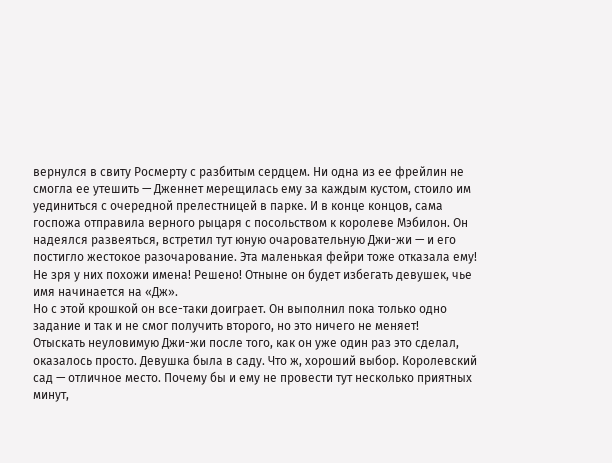вернулся в свиту Росмерту с разбитым сердцем. Ни одна из ее фрейлин не смогла ее утешить — Дженнет мерещилась ему за каждым кустом, стоило им уединиться с очередной прелестницей в парке. И в конце концов, сама госпожа отправила верного рыцаря с посольством к королеве Мэбилон. Он надеялся развеяться, встретил тут юную очаровательную Джи-жи — и его постигло жестокое разочарование. Эта маленькая фейри тоже отказала ему! Не зря у них похожи имена! Решено! Отныне он будет избегать девушек, чье имя начинается на «Дж».
Но с этой крошкой он все-таки доиграет. Он выполнил пока только одно задание и так и не смог получить второго, но это ничего не меняет!
Отыскать неуловимую Джи-жи после того, как он уже один раз это сделал, оказалось просто. Девушка была в саду. Что ж, хороший выбор. Королевский сад — отличное место. Почему бы и ему не провести тут несколько приятных минут,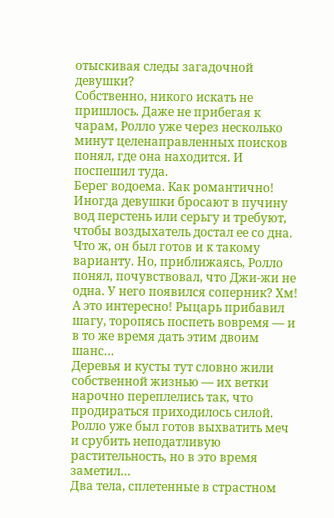отыскивая следы загадочной девушки?
Собственно, никого искать не пришлось. Даже не прибегая к чарам, Ролло уже через несколько минут целенаправленных поисков понял, где она находится. И поспешил туда.
Берег водоема. Как романтично! Иногда девушки бросают в пучину вод перстень или серьгу и требуют, чтобы воздыхатель достал ее со дна. Что ж, он был готов и к такому варианту. Но, приближаясь, Ролло понял, почувствовал, что Джи-жи не одна. У него появился соперник? Хм! А это интересно! Рыцарь прибавил шагу, торопясь поспеть вовремя — и в то же время дать этим двоим шанс…
Деревья и кусты тут словно жили собственной жизнью — их ветки нарочно переплелись так, что продираться приходилось силой. Ролло уже был готов выхватить меч и срубить неподатливую растительность, но в это время заметил…
Два тела, сплетенные в страстном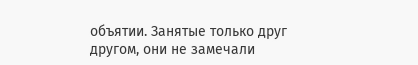объятии. Занятые только друг другом, они не замечали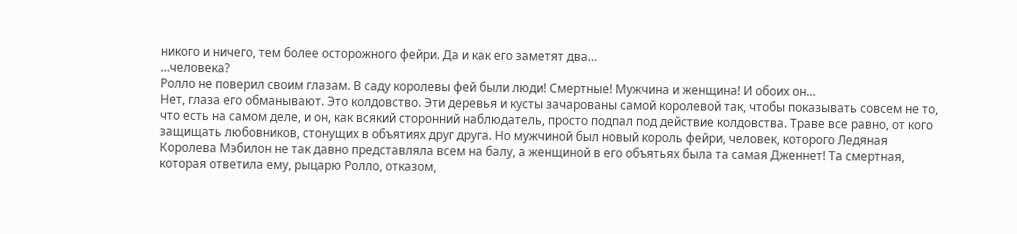никого и ничего, тем более осторожного фейри. Да и как его заметят два…
…человека?
Ролло не поверил своим глазам. В саду королевы фей были люди! Смертные! Мужчина и женщина! И обоих он…
Нет, глаза его обманывают. Это колдовство. Эти деревья и кусты зачарованы самой королевой так, чтобы показывать совсем не то, что есть на самом деле, и он, как всякий сторонний наблюдатель, просто подпал под действие колдовства. Траве все равно, от кого защищать любовников, стонущих в объятиях друг друга. Но мужчиной был новый король фейри, человек, которого Ледяная Королева Мэбилон не так давно представляла всем на балу, а женщиной в его объятьях была та самая Дженнет! Та смертная, которая ответила ему, рыцарю Ролло, отказом,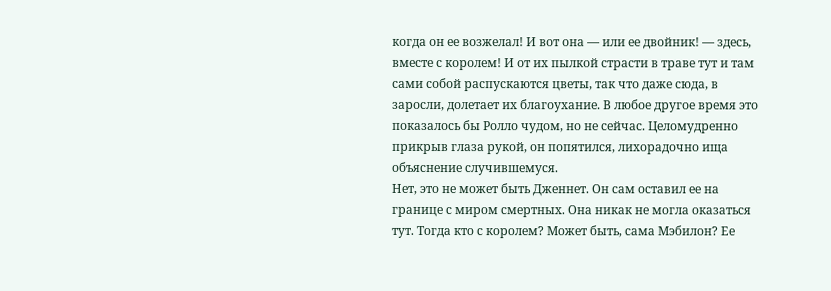когда он ее возжелал! И вот она — или ее двойник! — здесь, вместе с королем! И от их пылкой страсти в траве тут и там сами собой распускаются цветы, так что даже сюда, в заросли, долетает их благоухание. В любое другое время это показалось бы Ролло чудом, но не сейчас. Целомудренно прикрыв глаза рукой, он попятился, лихорадочно ища объяснение случившемуся.
Нет, это не может быть Дженнет. Он сам оставил ее на границе с миром смертных. Она никак не могла оказаться тут. Тогда кто с королем? Может быть, сама Мэбилон? Ее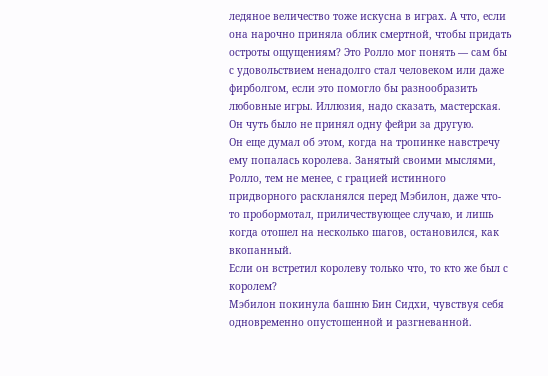ледяное величество тоже искусна в играх. А что, если она нарочно приняла облик смертной, чтобы придать остроты ощущениям? Это Ролло мог понять — сам бы с удовольствием ненадолго стал человеком или даже фирболгом, если это помогло бы разнообразить любовные игры. Иллюзия, надо сказать, мастерская. Он чуть было не принял одну фейри за другую.
Он еще думал об этом, когда на тропинке навстречу ему попалась королева. Занятый своими мыслями, Ролло, тем не менее, с грацией истинного придворного раскланялся перед Мэбилон, даже что-то пробормотал, приличествующее случаю, и лишь когда отошел на несколько шагов, остановился, как вкопанный.
Если он встретил королеву только что, то кто же был с королем?
Мэбилон покинула башню Бин Сидхи, чувствуя себя одновременно опустошенной и разгневанной.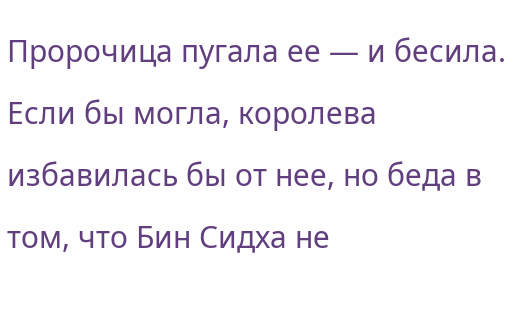Пророчица пугала ее — и бесила. Если бы могла, королева избавилась бы от нее, но беда в том, что Бин Сидха не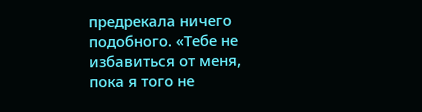предрекала ничего подобного. «Тебе не избавиться от меня, пока я того не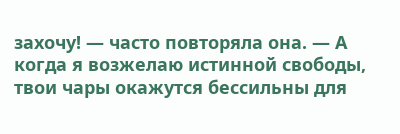захочу! — часто повторяла она. — А когда я возжелаю истинной свободы, твои чары окажутся бессильны для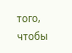того, чтобы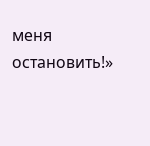меня остановить!»